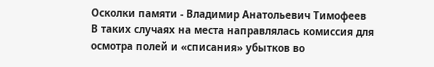Осколки памяти - Владимир Анатольевич Тимофеев
В таких случаях на места направлялась комиссия для осмотра полей и «списания» убытков во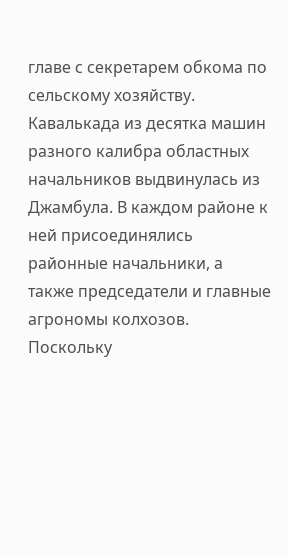главе с секретарем обкома по сельскому хозяйству. Кавалькада из десятка машин разного калибра областных начальников выдвинулась из Джамбула. В каждом районе к ней присоединялись районные начальники, а также председатели и главные агрономы колхозов. Поскольку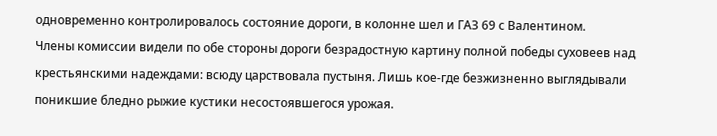одновременно контролировалось состояние дороги, в колонне шел и ГАЗ 69 с Валентином.
Члены комиссии видели по обе стороны дороги безрадостную картину полной победы суховеев над крестьянскими надеждами: всюду царствовала пустыня. Лишь кое-где безжизненно выглядывали поникшие бледно рыжие кустики несостоявшегося урожая.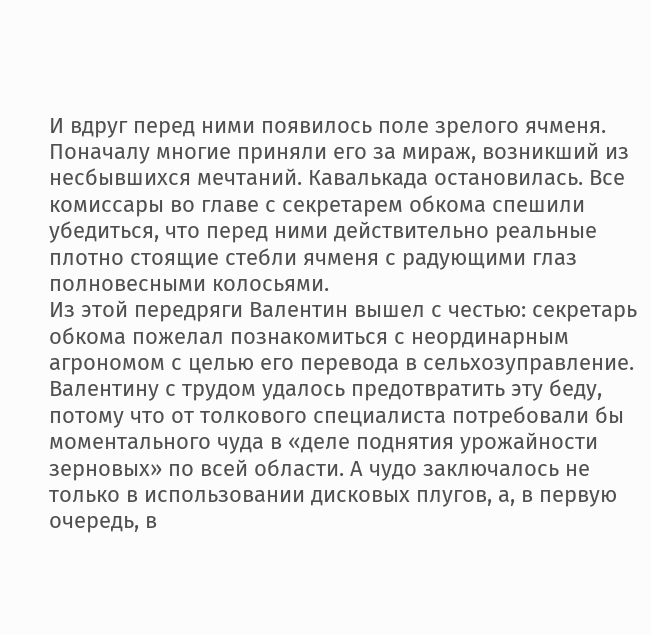И вдруг перед ними появилось поле зрелого ячменя. Поначалу многие приняли его за мираж, возникший из несбывшихся мечтаний. Кавалькада остановилась. Все комиссары во главе с секретарем обкома спешили убедиться, что перед ними действительно реальные плотно стоящие стебли ячменя с радующими глаз полновесными колосьями.
Из этой передряги Валентин вышел с честью: секретарь обкома пожелал познакомиться с неординарным агрономом с целью его перевода в сельхозуправление. Валентину с трудом удалось предотвратить эту беду, потому что от толкового специалиста потребовали бы моментального чуда в «деле поднятия урожайности зерновых» по всей области. А чудо заключалось не только в использовании дисковых плугов, а, в первую очередь, в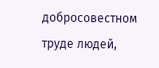добросовестном труде людей,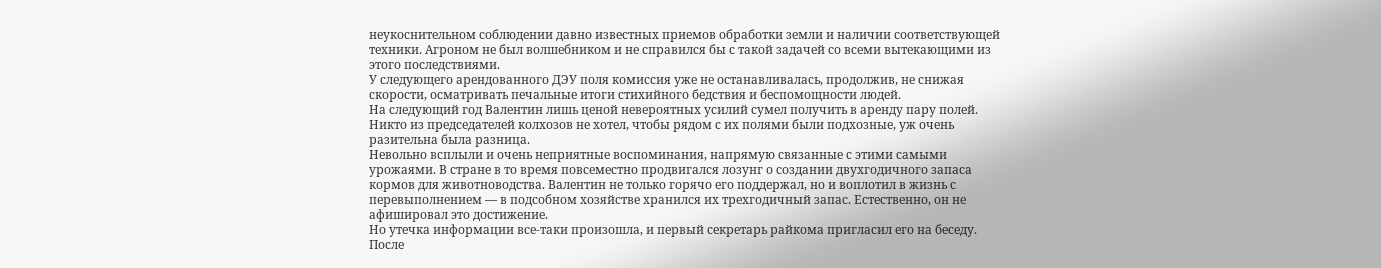неукоснительном соблюдении давно известных приемов обработки земли и наличии соответствующей техники. Агроном не был волшебником и не справился бы с такой задачей со всеми вытекающими из этого последствиями.
У следующего арендованного ДЭУ поля комиссия уже не останавливалась, продолжив, не снижая скорости, осматривать печальные итоги стихийного бедствия и беспомощности людей.
На следующий год Валентин лишь ценой невероятных усилий сумел получить в аренду пару полей. Никто из председателей колхозов не хотел, чтобы рядом с их полями были подхозные, уж очень разительна была разница.
Невольно всплыли и очень неприятные воспоминания, напрямую связанные с этими самыми урожаями. В стране в то время повсеместно продвигался лозунг о создании двухгодичного запаса кормов для животноводства. Валентин не только горячо его поддержал, но и воплотил в жизнь с перевыполнением — в подсобном хозяйстве хранился их трехгодичный запас. Естественно, он не афишировал это достижение.
Но утечка информации все-таки произошла, и первый секретарь райкома пригласил его на беседу. После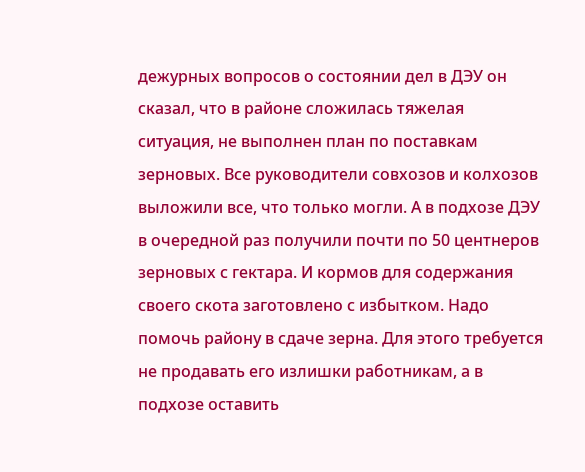дежурных вопросов о состоянии дел в ДЭУ он сказал, что в районе сложилась тяжелая ситуация, не выполнен план по поставкам зерновых. Все руководители совхозов и колхозов выложили все, что только могли. А в подхозе ДЭУ в очередной раз получили почти по 50 центнеров зерновых с гектара. И кормов для содержания своего скота заготовлено с избытком. Надо помочь району в сдаче зерна. Для этого требуется не продавать его излишки работникам, а в подхозе оставить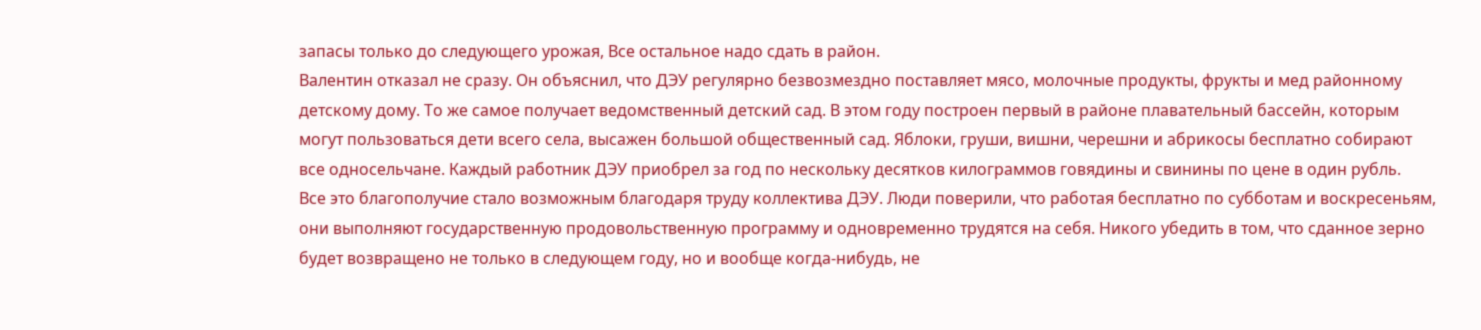запасы только до следующего урожая, Все остальное надо сдать в район.
Валентин отказал не сразу. Он объяснил, что ДЭУ регулярно безвозмездно поставляет мясо, молочные продукты, фрукты и мед районному детскому дому. То же самое получает ведомственный детский сад. В этом году построен первый в районе плавательный бассейн, которым могут пользоваться дети всего села, высажен большой общественный сад. Яблоки, груши, вишни, черешни и абрикосы бесплатно собирают все односельчане. Каждый работник ДЭУ приобрел за год по нескольку десятков килограммов говядины и свинины по цене в один рубль.
Все это благополучие стало возможным благодаря труду коллектива ДЭУ. Люди поверили, что работая бесплатно по субботам и воскресеньям, они выполняют государственную продовольственную программу и одновременно трудятся на себя. Никого убедить в том, что сданное зерно будет возвращено не только в следующем году, но и вообще когда-нибудь, не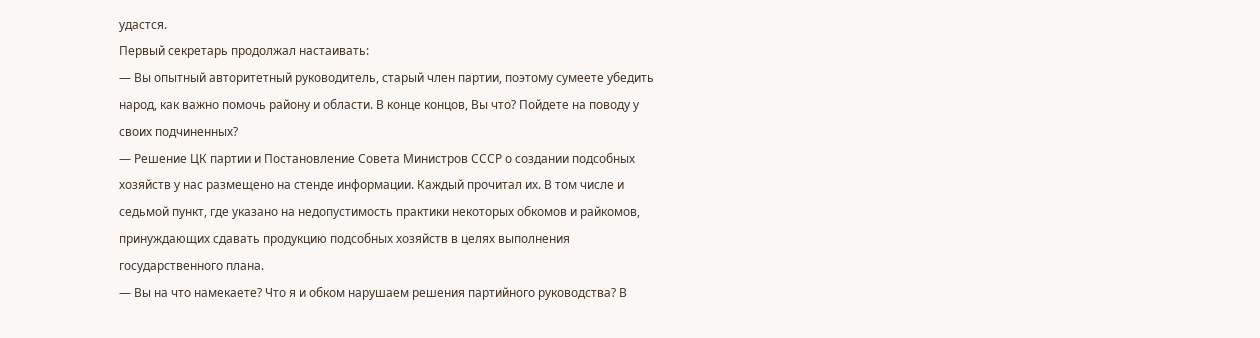удастся.
Первый секретарь продолжал настаивать:
— Вы опытный авторитетный руководитель, старый член партии, поэтому сумеете убедить народ, как важно помочь району и области. В конце концов, Вы что? Пойдете на поводу у своих подчиненных?
— Решение ЦК партии и Постановление Совета Министров СССР о создании подсобных хозяйств у нас размещено на стенде информации. Каждый прочитал их. В том числе и седьмой пункт, где указано на недопустимость практики некоторых обкомов и райкомов, принуждающих сдавать продукцию подсобных хозяйств в целях выполнения государственного плана.
— Вы на что намекаете? Что я и обком нарушаем решения партийного руководства? В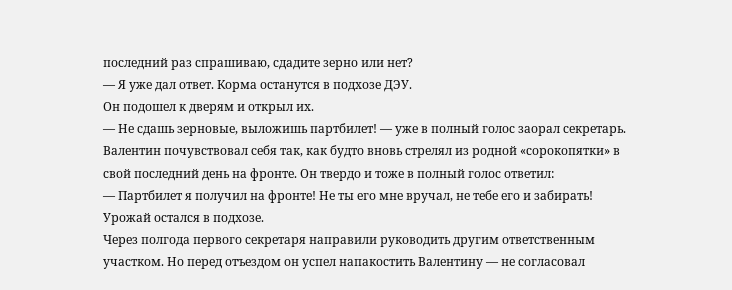последний раз спрашиваю, сдадите зерно или нет?
— Я уже дал ответ. Корма останутся в подхозе ДЭУ.
Он подошел к дверям и открыл их.
— Не сдашь зерновые, выложишь партбилет! — уже в полный голос заорал секретарь.
Валентин почувствовал себя так, как будто вновь стрелял из родной «сорокопятки» в свой последний день на фронте. Он твердо и тоже в полный голос ответил:
— Партбилет я получил на фронте! Не ты его мне вручал, не тебе его и забирать!
Урожай остался в подхозе.
Через полгода первого секретаря направили руководить другим ответственным участком. Но перед отъездом он успел напакостить Валентину — не согласовал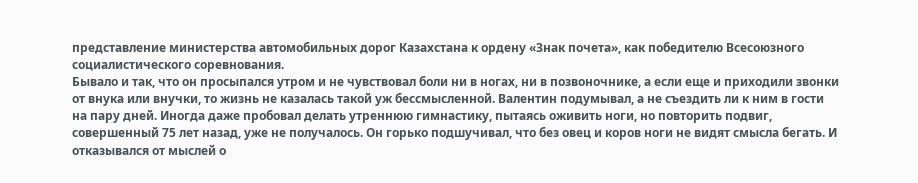представление министерства автомобильных дорог Казахстана к ордену «Знак почета», как победителю Всесоюзного социалистического соревнования.
Бывало и так, что он просыпался утром и не чувствовал боли ни в ногах, ни в позвоночнике, а если еще и приходили звонки от внука или внучки, то жизнь не казалась такой уж бессмысленной. Валентин подумывал, а не съездить ли к ним в гости на пару дней. Иногда даже пробовал делать утреннюю гимнастику, пытаясь оживить ноги, но повторить подвиг, совершенный 75 лет назад, уже не получалось. Он горько подшучивал, что без овец и коров ноги не видят смысла бегать. И отказывался от мыслей о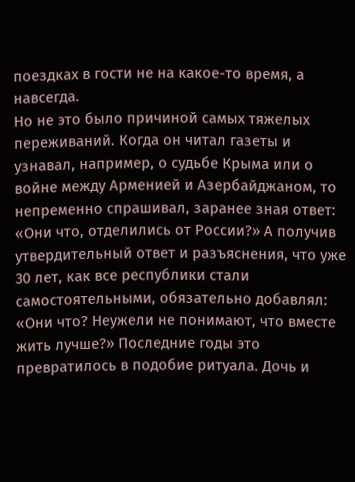поездках в гости не на какое-то время, а навсегда.
Но не это было причиной самых тяжелых переживаний. Когда он читал газеты и узнавал, например, о судьбе Крыма или о войне между Арменией и Азербайджаном, то непременно спрашивал, заранее зная ответ: «Они что, отделились от России?» А получив утвердительный ответ и разъяснения, что уже 30 лет, как все республики стали самостоятельными, обязательно добавлял: «Они что? Неужели не понимают, что вместе жить лучше?» Последние годы это превратилось в подобие ритуала. Дочь и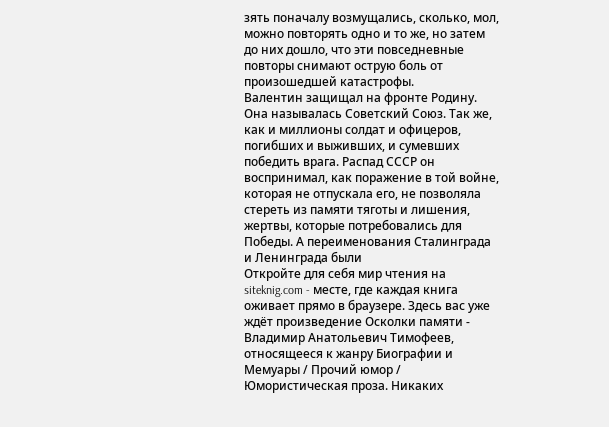зять поначалу возмущались, сколько, мол, можно повторять одно и то же, но затем до них дошло, что эти повседневные повторы снимают острую боль от произошедшей катастрофы.
Валентин защищал на фронте Родину. Она называлась Советский Союз. Так же, как и миллионы солдат и офицеров, погибших и выживших, и сумевших победить врага. Распад СССР он воспринимал, как поражение в той войне, которая не отпускала его, не позволяла стереть из памяти тяготы и лишения, жертвы, которые потребовались для Победы. А переименования Сталинграда и Ленинграда были
Откройте для себя мир чтения на siteknig.com - месте, где каждая книга оживает прямо в браузере. Здесь вас уже ждёт произведение Осколки памяти - Владимир Анатольевич Тимофеев, относящееся к жанру Биографии и Мемуары / Прочий юмор / Юмористическая проза. Никаких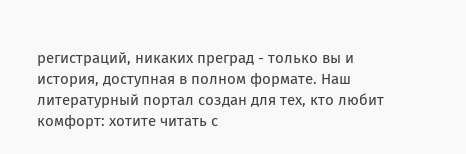регистраций, никаких преград - только вы и история, доступная в полном формате. Наш литературный портал создан для тех, кто любит комфорт: хотите читать с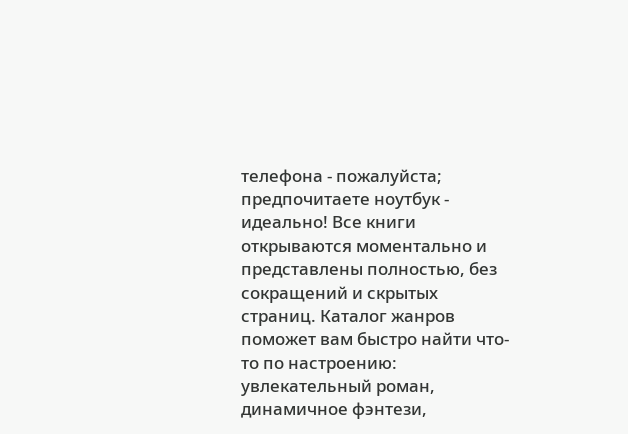телефона - пожалуйста; предпочитаете ноутбук - идеально! Все книги открываются моментально и представлены полностью, без сокращений и скрытых страниц. Каталог жанров поможет вам быстро найти что-то по настроению: увлекательный роман, динамичное фэнтези,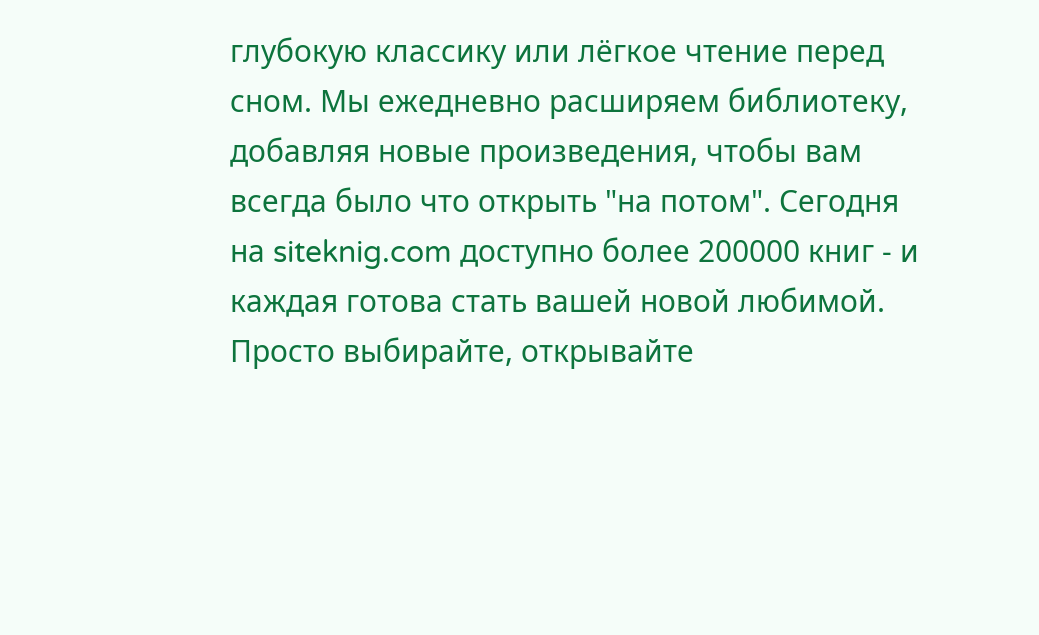глубокую классику или лёгкое чтение перед сном. Мы ежедневно расширяем библиотеку, добавляя новые произведения, чтобы вам всегда было что открыть "на потом". Сегодня на siteknig.com доступно более 200000 книг - и каждая готова стать вашей новой любимой. Просто выбирайте, открывайте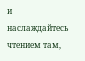и наслаждайтесь чтением там,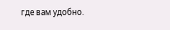где вам удобно.